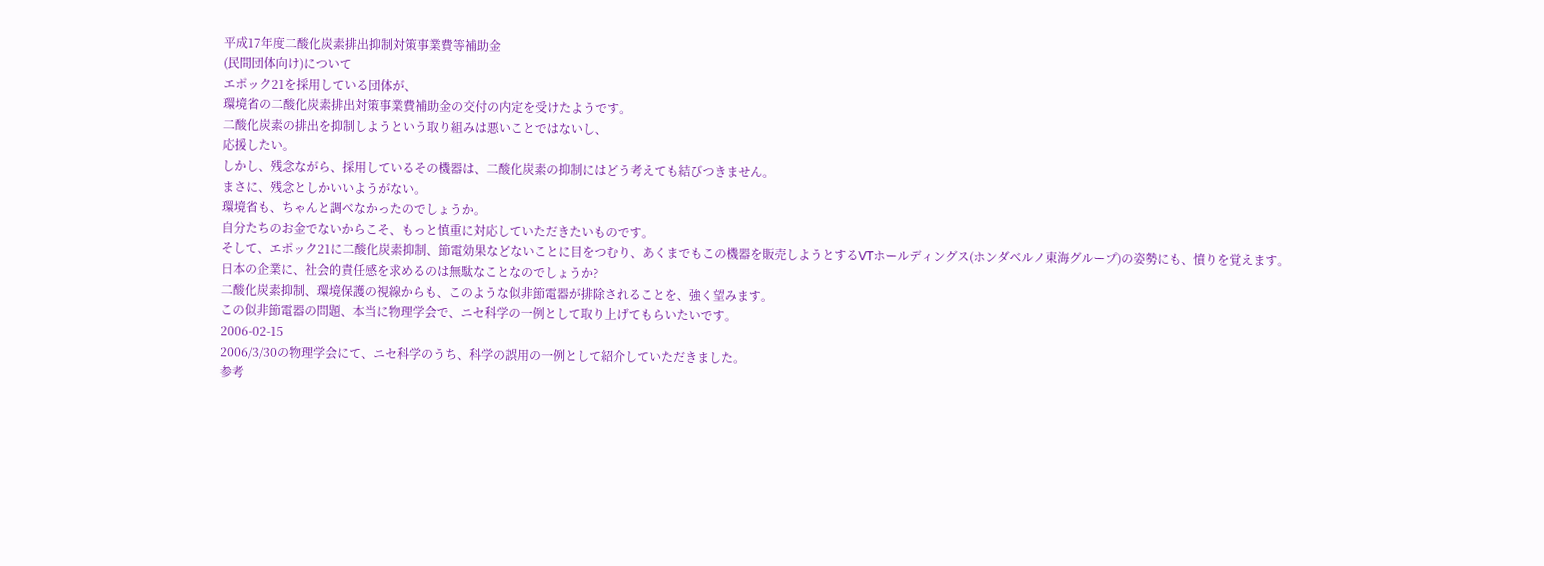平成17年度二酸化炭素排出抑制対策事業費等補助金
(民間団体向け)について
エポック21を採用している団体が、
環境省の二酸化炭素排出対策事業費補助金の交付の内定を受けたようです。
二酸化炭素の排出を抑制しようという取り組みは悪いことではないし、
応援したい。
しかし、残念ながら、採用しているその機器は、二酸化炭素の抑制にはどう考えても結びつきません。
まさに、残念としかいいようがない。
環境省も、ちゃんと調べなかったのでしょうか。
自分たちのお金でないからこそ、もっと慎重に対応していただきたいものです。
そして、エポック21に二酸化炭素抑制、節電効果などないことに目をつむり、あくまでもこの機器を販売しようとするVTホールディングス(ホンダベルノ東海グループ)の姿勢にも、憤りを覚えます。
日本の企業に、社会的責任感を求めるのは無駄なことなのでしょうか?
二酸化炭素抑制、環境保護の視線からも、このような似非節電器が排除されることを、強く望みます。
この似非節電器の問題、本当に物理学会で、ニセ科学の一例として取り上げてもらいたいです。
2006-02-15
2006/3/30の物理学会にて、ニセ科学のうち、科学の誤用の一例として紹介していただきました。
参考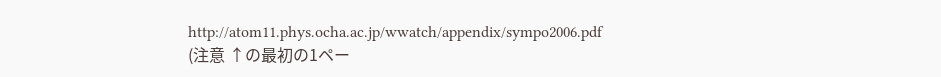http://atom11.phys.ocha.ac.jp/wwatch/appendix/sympo2006.pdf
(注意 ↑の最初の1ペー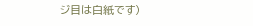ジ目は白紙です)